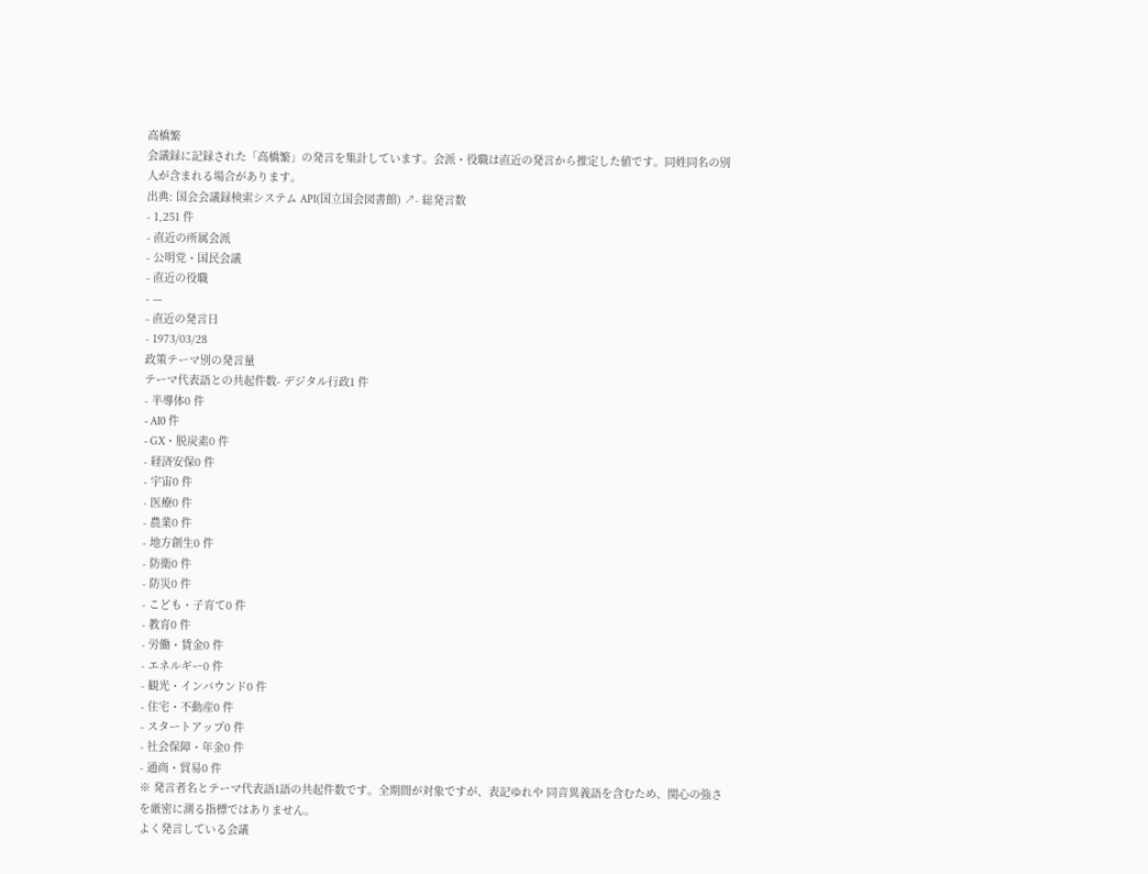高橋繁
会議録に記録された「高橋繁」の発言を集計しています。会派・役職は直近の発言から推定した値です。同姓同名の別人が含まれる場合があります。
出典: 国会会議録検索システム API(国立国会図書館) ↗- 総発言数
- 1,251 件
- 直近の所属会派
- 公明党・国民会議
- 直近の役職
- —
- 直近の発言日
- 1973/03/28
政策テーマ別の発言量
テーマ代表語との共起件数- デジタル行政1 件
- 半導体0 件
- AI0 件
- GX・脱炭素0 件
- 経済安保0 件
- 宇宙0 件
- 医療0 件
- 農業0 件
- 地方創生0 件
- 防衛0 件
- 防災0 件
- こども・子育て0 件
- 教育0 件
- 労働・賃金0 件
- エネルギー0 件
- 観光・インバウンド0 件
- 住宅・不動産0 件
- スタートアップ0 件
- 社会保障・年金0 件
- 通商・貿易0 件
※ 発言者名とテーマ代表語1語の共起件数です。全期間が対象ですが、表記ゆれや 同音異義語を含むため、関心の強さを厳密に測る指標ではありません。
よく発言している会議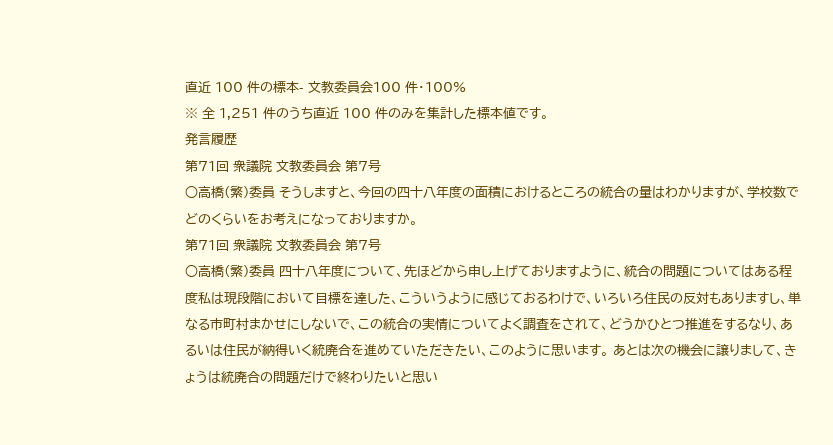直近 100 件の標本- 文教委員会100 件・100%
※ 全 1,251 件のうち直近 100 件のみを集計した標本値です。
発言履歴
第71回 衆議院 文教委員会 第7号
○高橋(繁)委員 そうしますと、今回の四十八年度の面積におけるところの統合の量はわかりますが、学校数でどのくらいをお考えになっておりますか。
第71回 衆議院 文教委員会 第7号
○高橋(繁)委員 四十八年度について、先ほどから申し上げておりますように、統合の問題についてはある程度私は現段階において目標を達した、こういうように感じておるわけで、いろいろ住民の反対もありますし、単なる市町村まかせにしないで、この統合の実情についてよく調査をされて、どうかひとつ推進をするなり、あるいは住民が納得いく統廃合を進めていただきたい、このように思います。 あとは次の機会に譲りまして、きょうは統廃合の問題だけで終わりたいと思い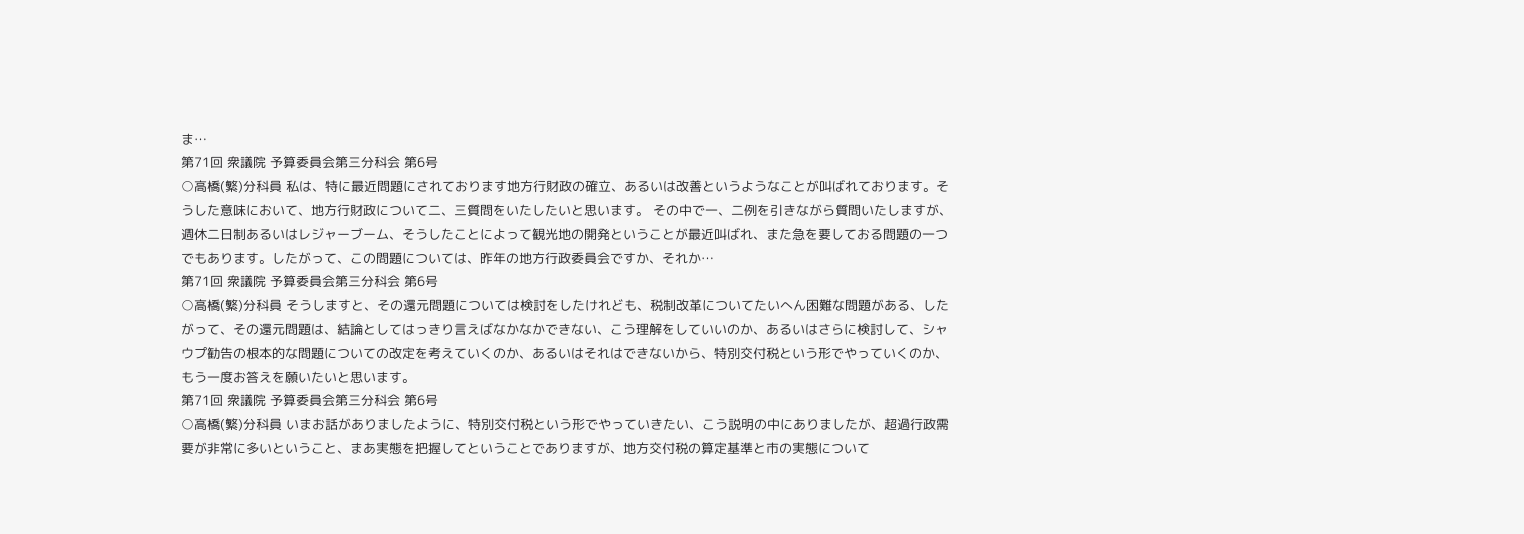ま…
第71回 衆議院 予算委員会第三分科会 第6号
○高橋(繁)分科員 私は、特に最近問題にされております地方行財政の確立、あるいは改善というようなことが叫ばれております。そうした意味において、地方行財政について二、三質問をいたしたいと思います。 その中で一、二例を引きながら質問いたしますが、週休二日制あるいはレジャーブーム、そうしたことによって観光地の開発ということが最近叫ばれ、また急を要しておる問題の一つでもあります。したがって、この問題については、昨年の地方行政委員会ですか、それか…
第71回 衆議院 予算委員会第三分科会 第6号
○高橋(繁)分科員 そうしますと、その還元問題については検討をしたけれども、税制改革についてたいへん困難な問題がある、したがって、その還元問題は、結論としてはっきり言えばなかなかできない、こう理解をしていいのか、あるいはさらに検討して、シャウプ勧告の根本的な問題についての改定を考えていくのか、あるいはそれはできないから、特別交付税という形でやっていくのか、もう一度お答えを願いたいと思います。
第71回 衆議院 予算委員会第三分科会 第6号
○高橋(繁)分科員 いまお話がありましたように、特別交付税という形でやっていきたい、こう説明の中にありましたが、超過行政需要が非常に多いということ、まあ実態を把握してということでありますが、地方交付税の算定基準と市の実態について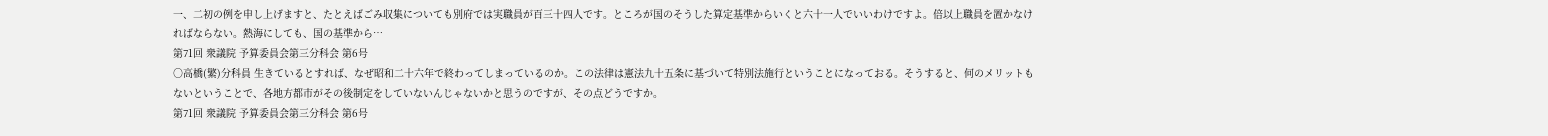一、二初の例を申し上げますと、たとえばごみ収集についても別府では実職員が百三十四人です。ところが国のそうした算定基準からいくと六十一人でいいわけですよ。倍以上職員を置かなければならない。熱海にしても、国の基準から…
第71回 衆議院 予算委員会第三分科会 第6号
○高橋(繁)分科員 生きているとすれば、なぜ昭和二十六年で終わってしまっているのか。この法律は憲法九十五条に基づいて特別法施行ということになっておる。そうすると、何のメリットもないということで、各地方都市がその後制定をしていないんじゃないかと思うのですが、その点どうですか。
第71回 衆議院 予算委員会第三分科会 第6号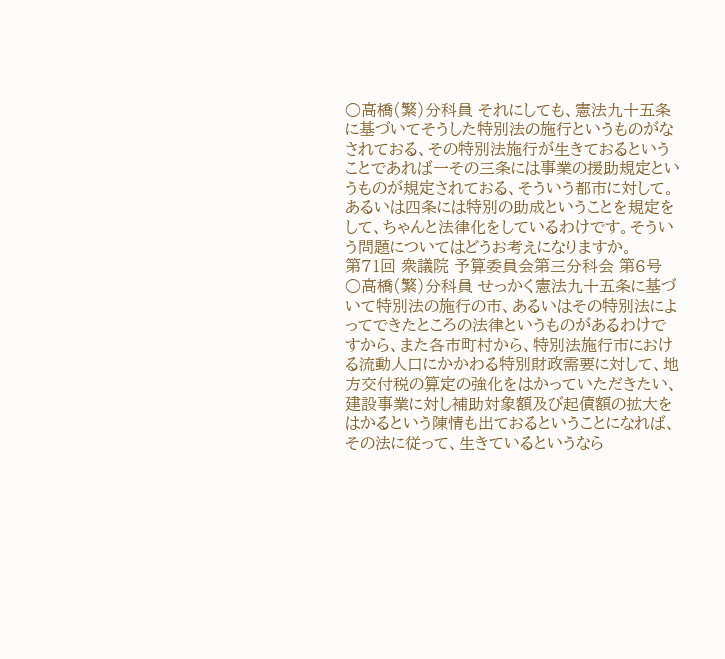○高橋(繁)分科員 それにしても、憲法九十五条に基づいてそうした特別法の施行というものがなされておる、その特別法施行が生きておるということであれば一その三条には事業の援助規定というものが規定されておる、そういう都市に対して。あるいは四条には特別の助成ということを規定をして、ちゃんと法律化をしているわけです。そういう問題についてはどうお考えになりますか。
第71回 衆議院 予算委員会第三分科会 第6号
○高橋(繁)分科員 せっかく憲法九十五条に基づいて特別法の施行の市、あるいはその特別法によってできたところの法律というものがあるわけですから、また各市町村から、特別法施行市における流動人口にかかわる特別財政需要に対して、地方交付税の算定の強化をはかっていただきたい、建設事業に対し補助対象額及び起債額の拡大をはかるという陳情も出ておるということになれば、その法に従って、生きているというなら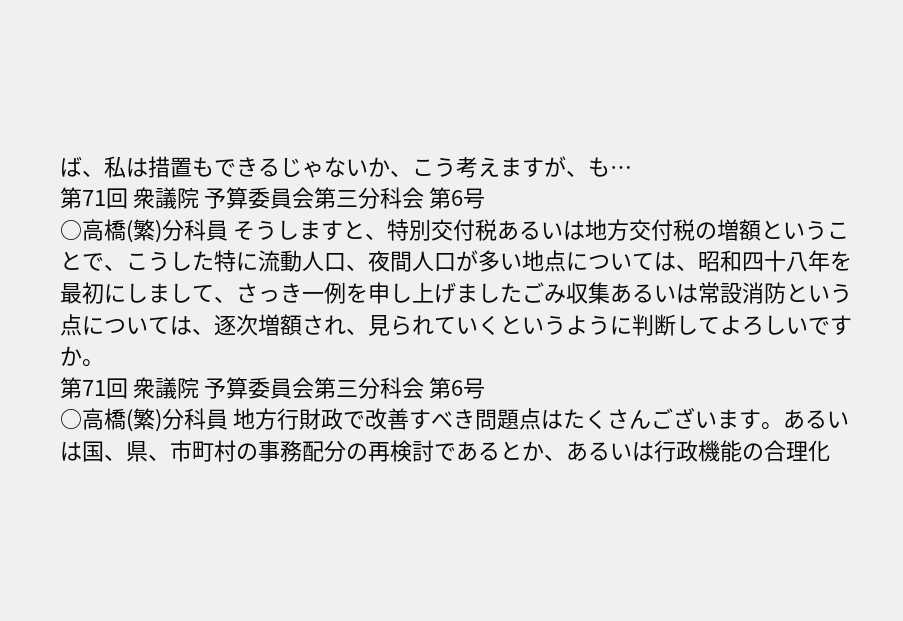ば、私は措置もできるじゃないか、こう考えますが、も…
第71回 衆議院 予算委員会第三分科会 第6号
○高橋(繁)分科員 そうしますと、特別交付税あるいは地方交付税の増額ということで、こうした特に流動人口、夜間人口が多い地点については、昭和四十八年を最初にしまして、さっき一例を申し上げましたごみ収集あるいは常設消防という点については、逐次増額され、見られていくというように判断してよろしいですか。
第71回 衆議院 予算委員会第三分科会 第6号
○高橋(繁)分科員 地方行財政で改善すべき問題点はたくさんございます。あるいは国、県、市町村の事務配分の再検討であるとか、あるいは行政機能の合理化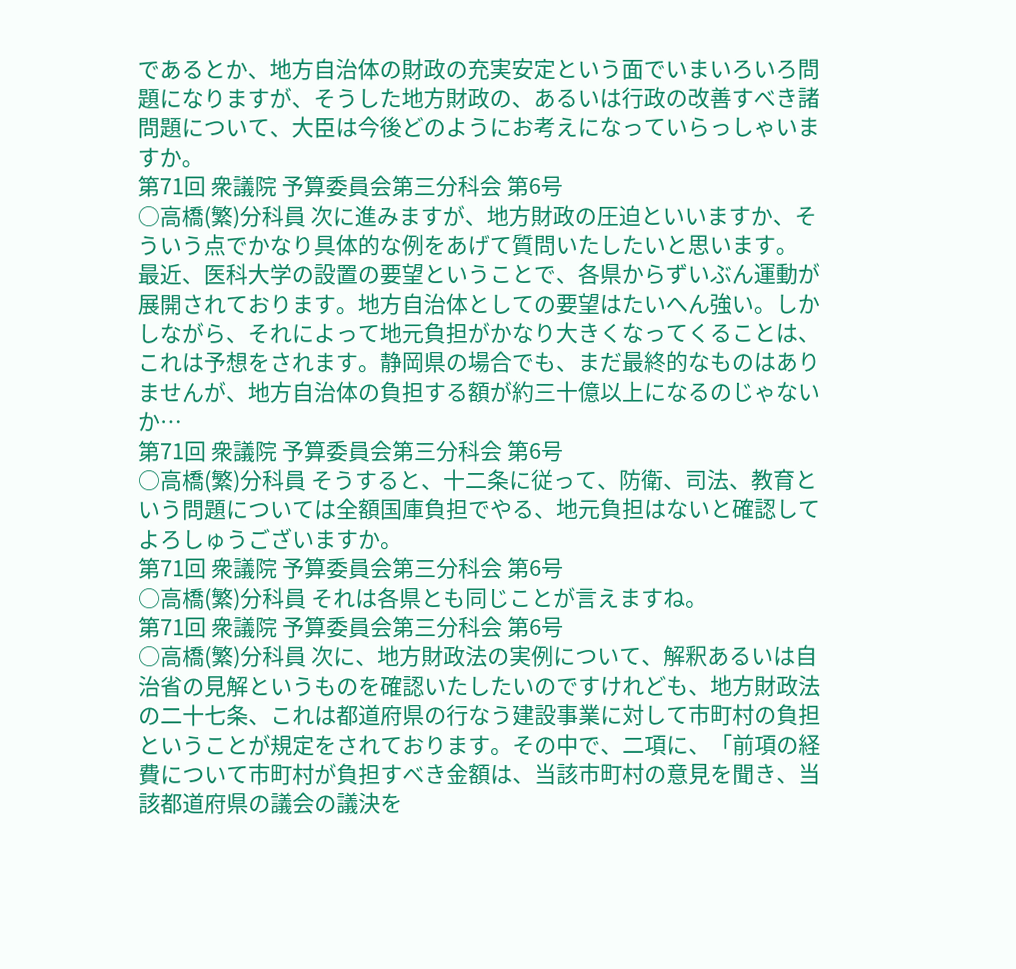であるとか、地方自治体の財政の充実安定という面でいまいろいろ問題になりますが、そうした地方財政の、あるいは行政の改善すべき諸問題について、大臣は今後どのようにお考えになっていらっしゃいますか。
第71回 衆議院 予算委員会第三分科会 第6号
○高橋(繁)分科員 次に進みますが、地方財政の圧迫といいますか、そういう点でかなり具体的な例をあげて質問いたしたいと思います。 最近、医科大学の設置の要望ということで、各県からずいぶん運動が展開されております。地方自治体としての要望はたいへん強い。しかしながら、それによって地元負担がかなり大きくなってくることは、これは予想をされます。静岡県の場合でも、まだ最終的なものはありませんが、地方自治体の負担する額が約三十億以上になるのじゃないか…
第71回 衆議院 予算委員会第三分科会 第6号
○高橋(繁)分科員 そうすると、十二条に従って、防衛、司法、教育という問題については全額国庫負担でやる、地元負担はないと確認してよろしゅうございますか。
第71回 衆議院 予算委員会第三分科会 第6号
○高橋(繁)分科員 それは各県とも同じことが言えますね。
第71回 衆議院 予算委員会第三分科会 第6号
○高橋(繁)分科員 次に、地方財政法の実例について、解釈あるいは自治省の見解というものを確認いたしたいのですけれども、地方財政法の二十七条、これは都道府県の行なう建設事業に対して市町村の負担ということが規定をされております。その中で、二項に、「前項の経費について市町村が負担すべき金額は、当該市町村の意見を聞き、当該都道府県の議会の議決を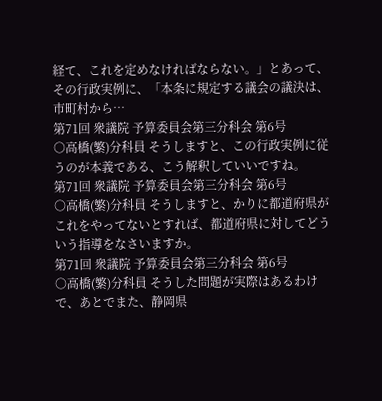経て、これを定めなければならない。」とあって、その行政実例に、「本条に規定する議会の議決は、市町村から…
第71回 衆議院 予算委員会第三分科会 第6号
○高橋(繁)分科員 そうしますと、この行政実例に従うのが本義である、こう解釈していいですね。
第71回 衆議院 予算委員会第三分科会 第6号
○高橋(繁)分科員 そうしますと、かりに都道府県がこれをやってないとすれば、都道府県に対してどういう指導をなさいますか。
第71回 衆議院 予算委員会第三分科会 第6号
○高橋(繁)分科員 そうした問題が実際はあるわけで、あとでまた、静岡県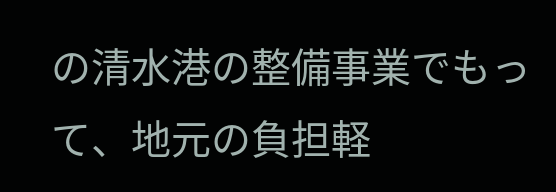の清水港の整備事業でもって、地元の負担軽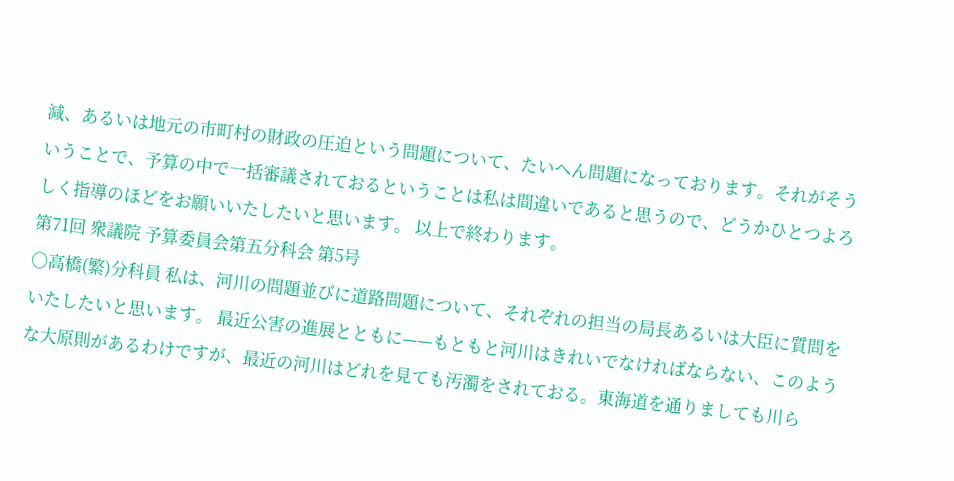減、あるいは地元の市町村の財政の圧迫という問題について、たいへん問題になっております。それがそういうことで、予算の中で一括審議されておるということは私は間違いであると思うので、どうかひとつよろしく指導のほどをお願いいたしたいと思います。 以上で終わります。
第71回 衆議院 予算委員会第五分科会 第5号
○高橋(繁)分科員 私は、河川の問題並びに道路問題について、それぞれの担当の局長あるいは大臣に質問をいたしたいと思います。 最近公害の進展とともに——もともと河川はきれいでなければならない、このような大原則があるわけですが、最近の河川はどれを見ても汚濁をされておる。東海道を通りましても川ら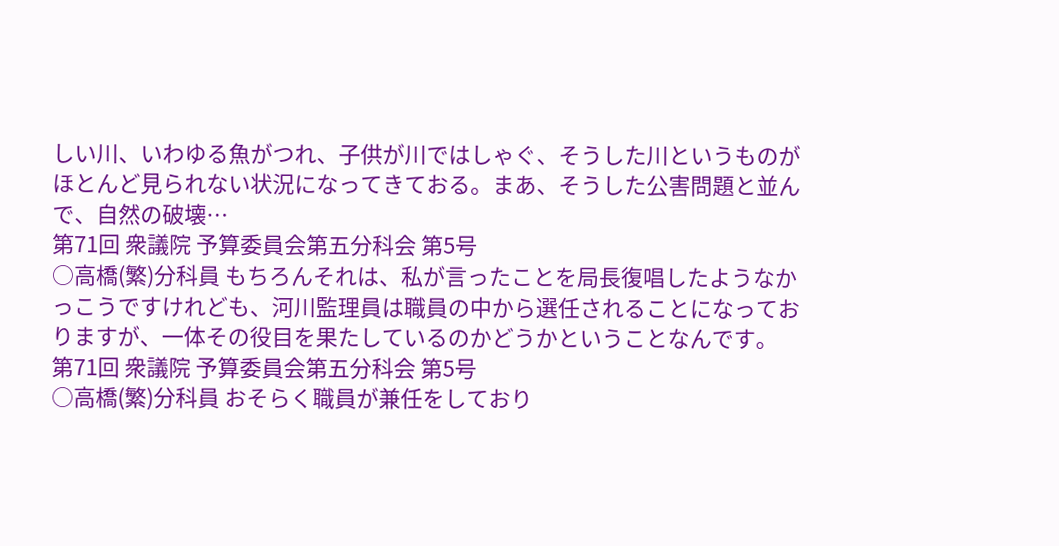しい川、いわゆる魚がつれ、子供が川ではしゃぐ、そうした川というものがほとんど見られない状況になってきておる。まあ、そうした公害問題と並んで、自然の破壊…
第71回 衆議院 予算委員会第五分科会 第5号
○高橋(繁)分科員 もちろんそれは、私が言ったことを局長復唱したようなかっこうですけれども、河川監理員は職員の中から選任されることになっておりますが、一体その役目を果たしているのかどうかということなんです。
第71回 衆議院 予算委員会第五分科会 第5号
○高橋(繁)分科員 おそらく職員が兼任をしており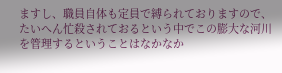ますし、職員自体も定員で縛られておりますので、たいへん忙殺されておるという中でこの膨大な河川を管理するということはなかなか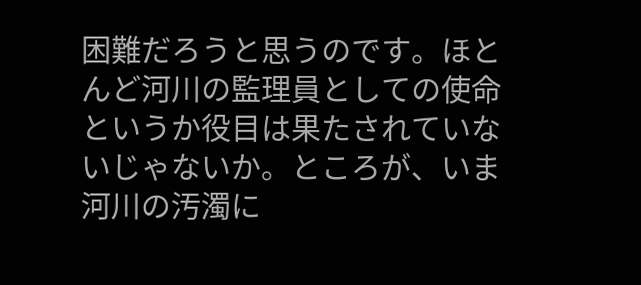困難だろうと思うのです。ほとんど河川の監理員としての使命というか役目は果たされていないじゃないか。ところが、いま河川の汚濁に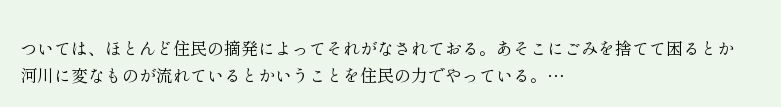ついては、ほとんど住民の摘発によってそれがなされておる。あそこにごみを捨てて困るとか河川に変なものが流れているとかいうことを住民の力でやっている。…